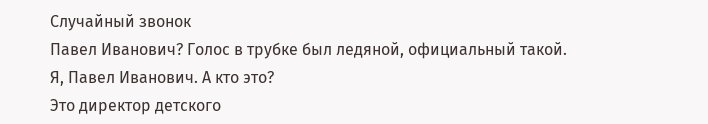Случайный звонок
Павел Иванович? Голос в трубке был ледяной, официальный такой.
Я, Павел Иванович. А кто это?
Это директор детского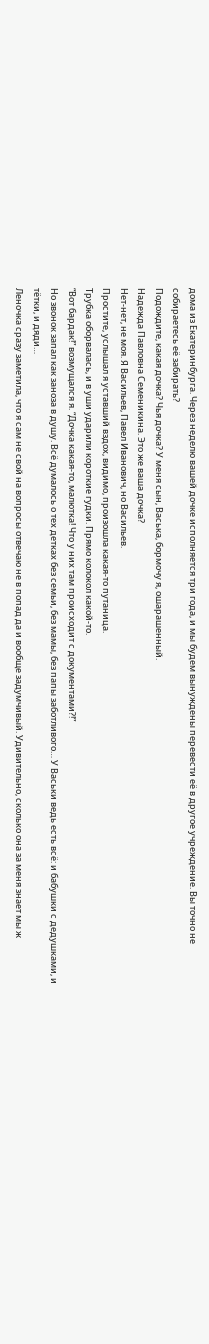дома из Екатеринбурга. Через неделю вашей дочке исполняется три года, и мы будем вынуждены перевести её в другое учреждение. Вы точно не собираетесь её забирать?
Подождите, какая дочка? Чья дочка? У меня сын, Васька, бормочу я, ошарашенный.
Надежда Павловна Семеникина. Это же ваша дочка?
Нет-нет, не моя. Я Васильев, Павел Иванович, но Васильев.
Простите, услышал я уставший вздох, видимо, произошла какая-то путаница.
Трубка оборвалась, и в уши ударили короткие гудки. Прямо колокол какой-то.
“Вот бардак!” возмущался я. “Дочка какая-то, малютка! Что у них там происходит с документами?!”
Но звонок запал как заноза в душу. Всё думалось о тех детках без семьи, без мамы, без папы заботливого… У Васьки ведь есть всё: и бабушки с дедушками, и тётки, и дяди…
Леночка сразу заметила, что я сам не свой на вопросы отвечаю не в попад да и вообще задумчивый. Удивительно, сколько она за меня знает мы ж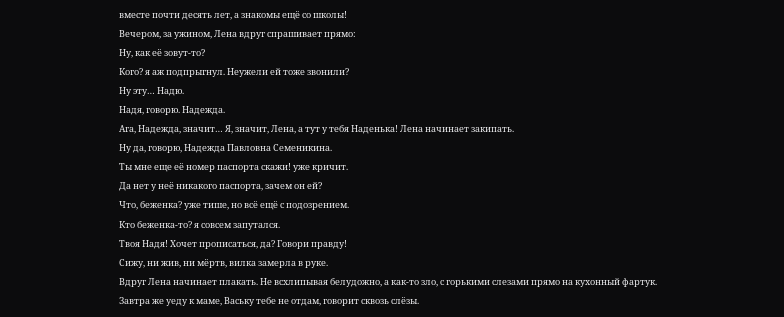вместе почти десять лет, а знакомы ещё со школы!
Вечером, за ужином, Лена вдруг спрашивает прямо:
Ну, как её зовут-то?
Кого? я аж подпрыгнул. Неужели ей тоже звонили?
Ну эту… Надю.
Надя, говорю. Надежда.
Ага, Надежда, значит… Я, значит, Лена, а тут у тебя Наденька! Лена начинает закипать.
Ну да, говорю, Надежда Павловна Семеникина.
Ты мне еще её номер паспорта скажи! уже кричит.
Да нет у неё никакого паспорта, зачем он ей?
Что, беженка? уже тише, но всё ещё с подозрением.
Кто беженка-то? я совсем запутался.
Твоя Надя! Хочет прописаться, да? Говори правду!
Сижу, ни жив, ни мёртв, вилка замерла в руке.
Вдруг Лена начинает плакать. Не всхлипывая белудожно, а как-то зло, с горькими слезами прямо на кухонный фартук.
Завтра же уеду к маме, Ваську тебе не отдам, говорит сквозь слёзы.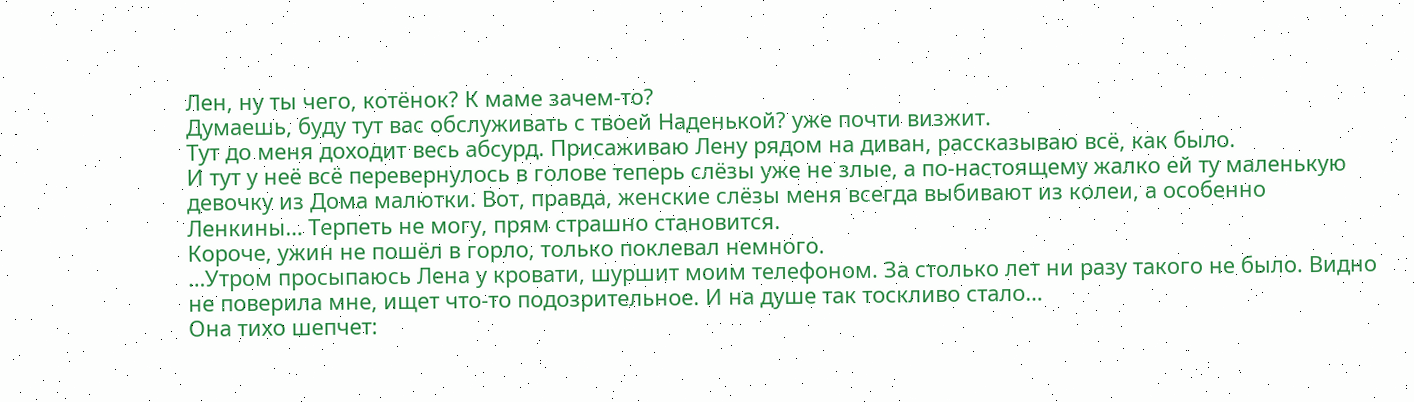Лен, ну ты чего, котёнок? К маме зачем-то?
Думаешь, буду тут вас обслуживать с твоей Наденькой? уже почти визжит.
Тут до меня доходит весь абсурд. Присаживаю Лену рядом на диван, рассказываю всё, как было.
И тут у неё всё перевернулось в голове теперь слёзы уже не злые, а по-настоящему жалко ей ту маленькую девочку из Дома малютки. Вот, правда, женские слёзы меня всегда выбивают из колеи, а особенно Ленкины… Терпеть не могу, прям страшно становится.
Короче, ужин не пошёл в горло, только поклевал немного.
…Утром просыпаюсь Лена у кровати, шуршит моим телефоном. За столько лет ни разу такого не было. Видно не поверила мне, ищет что-то подозрительное. И на душе так тоскливо стало…
Она тихо шепчет: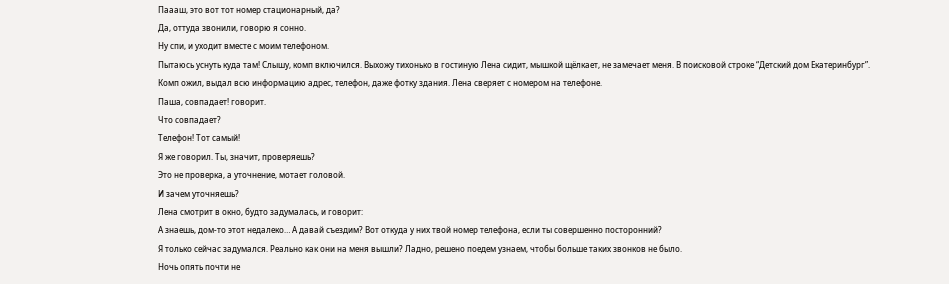Паааш, это вот тот номер стационарный, да?
Да, оттуда звонили, говорю я сонно.
Ну спи, и уходит вместе с моим телефоном.
Пытаюсь уснуть куда там! Слышу, комп включился. Выхожу тихонько в гостиную Лена сидит, мышкой щёлкает, не замечает меня. В поисковой строке “Детский дом Екатеринбург”.
Комп ожил, выдал всю информацию адрес, телефон, даже фотку здания. Лена сверяет с номером на телефоне.
Паша, совпадает! говорит.
Что совпадает?
Телефон! Тот самый!
Я же говорил. Ты, значит, проверяешь?
Это не проверка, а уточнение, мотает головой.
И зачем уточняешь?
Лена смотрит в окно, будто задумалась, и говорит:
А знаешь, дом-то этот недалеко… А давай съездим? Вот откуда у них твой номер телефона, если ты совершенно посторонний?
Я только сейчас задумался. Реально как они на меня вышли? Ладно, решено поедем узнаем, чтобы больше таких звонков не было.
Ночь опять почти не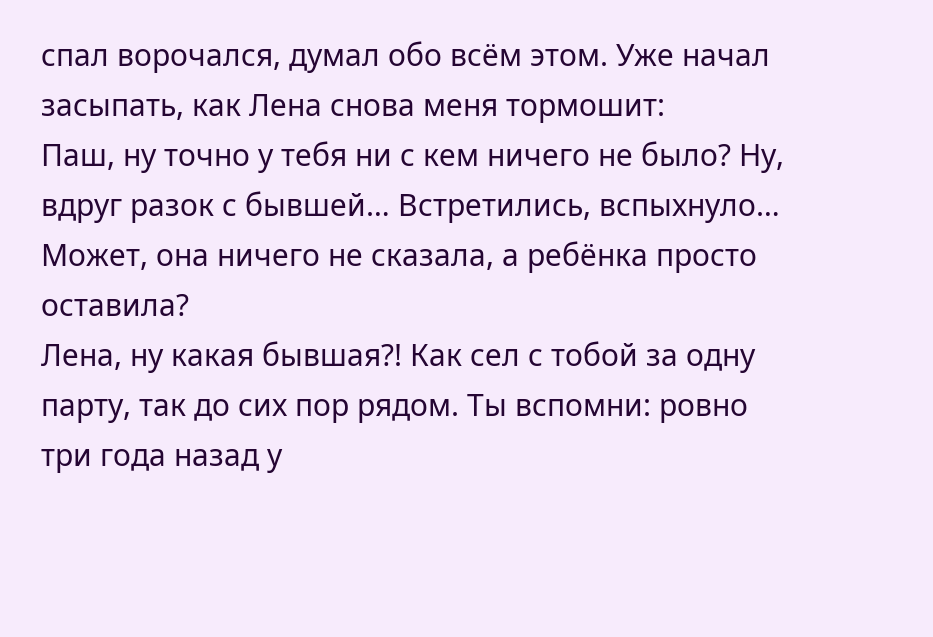спал ворочался, думал обо всём этом. Уже начал засыпать, как Лена снова меня тормошит:
Паш, ну точно у тебя ни с кем ничего не было? Ну, вдруг разок с бывшей… Встретились, вспыхнуло… Может, она ничего не сказала, а ребёнка просто оставила?
Лена, ну какая бывшая?! Как сел с тобой за одну парту, так до сих пор рядом. Ты вспомни: ровно три года назад у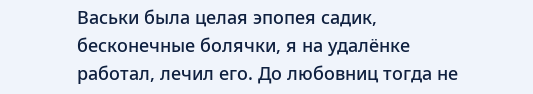Васьки была целая эпопея садик, бесконечные болячки, я на удалёнке работал, лечил его. До любовниц тогда не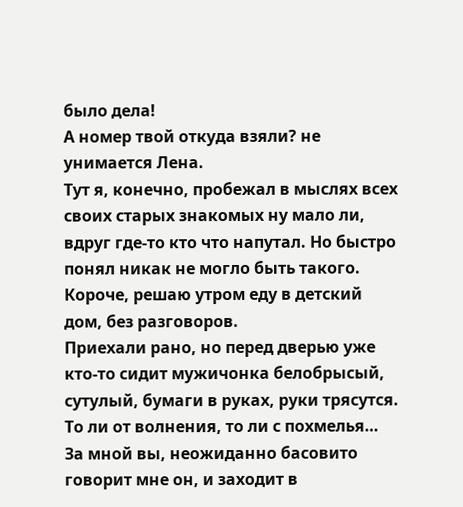было дела!
А номер твой откуда взяли? не унимается Лена.
Тут я, конечно, пробежал в мыслях всех своих старых знакомых ну мало ли, вдруг где-то кто что напутал. Но быстро понял никак не могло быть такого.
Короче, решаю утром еду в детский дом, без разговоров.
Приехали рано, но перед дверью уже кто-то сидит мужичонка белобрысый, сутулый, бумаги в руках, руки трясутся. То ли от волнения, то ли с похмелья…
За мной вы, неожиданно басовито говорит мне он, и заходит в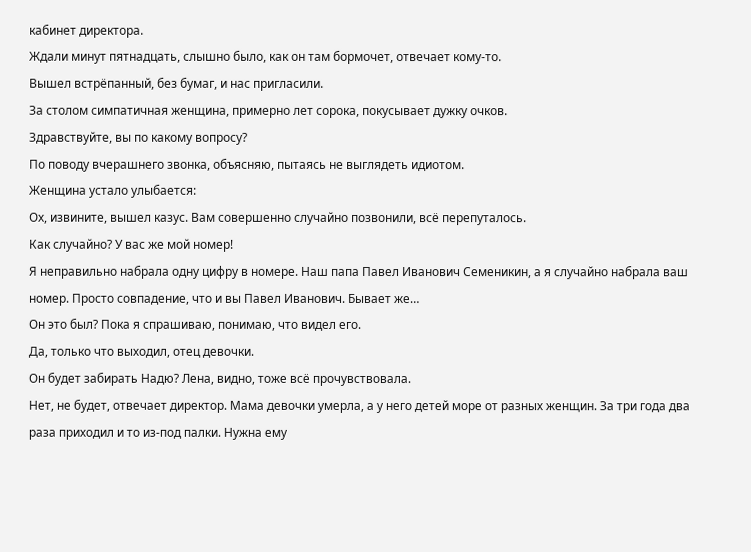кабинет директора.
Ждали минут пятнадцать, слышно было, как он там бормочет, отвечает кому-то.
Вышел встрёпанный, без бумаг, и нас пригласили.
За столом симпатичная женщина, примерно лет сорока, покусывает дужку очков.
Здравствуйте, вы по какому вопросу?
По поводу вчерашнего звонка, объясняю, пытаясь не выглядеть идиотом.
Женщина устало улыбается:
Ох, извините, вышел казус. Вам совершенно случайно позвонили, всё перепуталось.
Как случайно? У вас же мой номер!
Я неправильно набрала одну цифру в номере. Наш папа Павел Иванович Семеникин, а я случайно набрала ваш номер. Просто совпадение, что и вы Павел Иванович. Бывает же…
Он это был? Пока я спрашиваю, понимаю, что видел его.
Да, только что выходил, отец девочки.
Он будет забирать Надю? Лена, видно, тоже всё прочувствовала.
Нет, не будет, отвечает директор. Мама девочки умерла, а у него детей море от разных женщин. За три года два раза приходил и то из-под палки. Нужна ему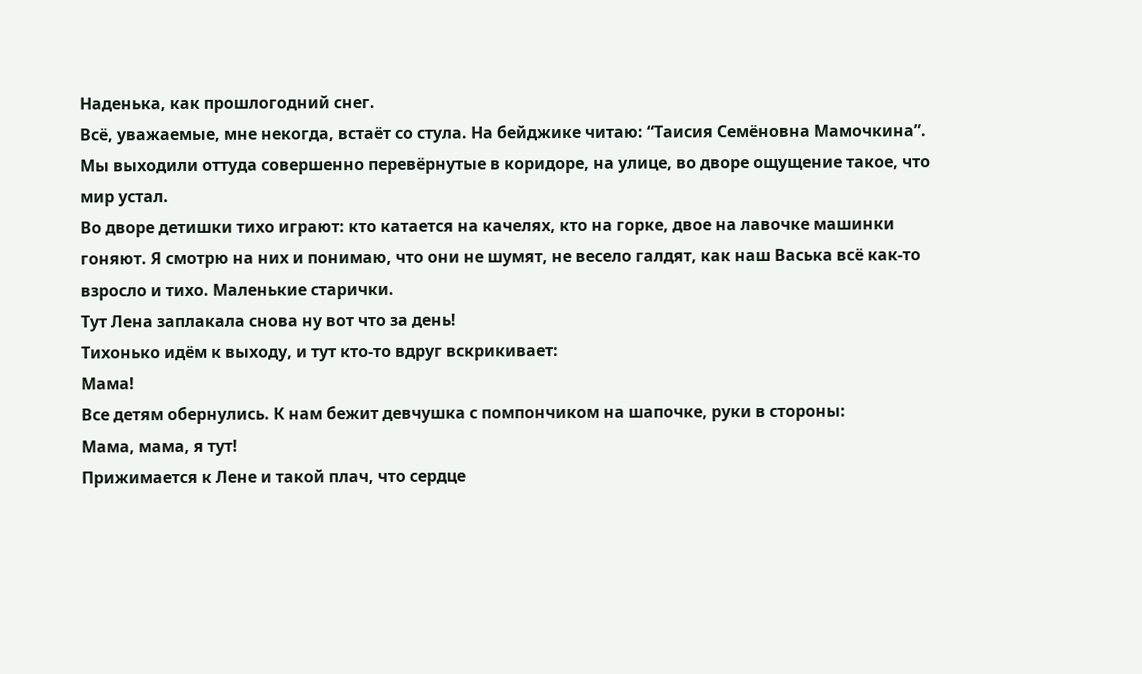Наденька, как прошлогодний снег.
Всё, уважаемые, мне некогда, встаёт со стула. На бейджике читаю: “Таисия Семёновна Мамочкина”.
Мы выходили оттуда совершенно перевёрнутые в коридоре, на улице, во дворе ощущение такое, что мир устал.
Во дворе детишки тихо играют: кто катается на качелях, кто на горке, двое на лавочке машинки гоняют. Я смотрю на них и понимаю, что они не шумят, не весело галдят, как наш Васька всё как-то взросло и тихо. Маленькие старички.
Тут Лена заплакала снова ну вот что за день!
Тихонько идём к выходу, и тут кто-то вдруг вскрикивает:
Мама!
Все детям обернулись. К нам бежит девчушка с помпончиком на шапочке, руки в стороны:
Мама, мама, я тут!
Прижимается к Лене и такой плач, что сердце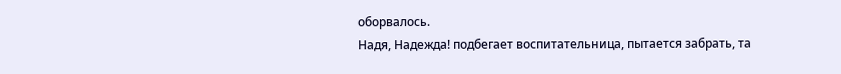оборвалось.
Надя, Надежда! подбегает воспитательница, пытается забрать, та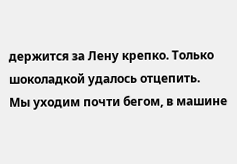держится за Лену крепко. Только шоколадкой удалось отцепить.
Мы уходим почти бегом, в машине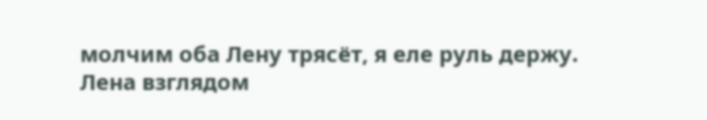молчим оба Лену трясёт, я еле руль держу.
Лена взглядом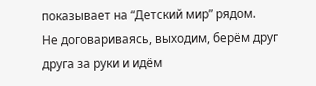показывает на “Детский мир” рядом.
Не договариваясь, выходим, берём друг друга за руки и идём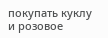покупать куклу и розовое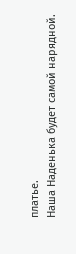платье.
Наша Наденька будет самой нарядной.